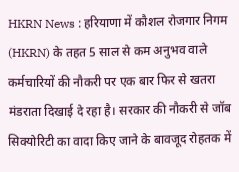HKRN News : हरियाणा में कौशल रोजगार निगम (HKRN) के तहत 5 साल से कम अनुभव वाले कर्मचारियों की नौकरी पर एक बार फिर से खतरा मंडराता दिखाई दे रहा है। सरकार की नौकरी से जॉब सिक्योरिटी का वादा किए जाने के बावजूद रोहतक में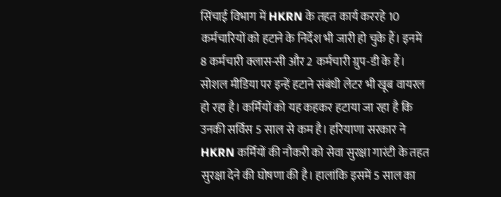सिंचाई विभाग में HKRN के तहत कार्य कररहे 10 कर्मचारियों को हटाने के निर्देश भी जारी हो चुके हैं। इनमें 8 कर्मचारी क्लास-सी और 2 कर्मचारी ग्रुप-डी के हैं। सोशल मीडिया पर इन्हें हटाने संबंधी लेटर भी खूब वायरल हो रहा है। कर्मियों को यह कहकर हटाया जा रहा है कि उनकी सर्विस 5 साल से कम है। हरियाणा सरकार ने HKRN कर्मियों की नौकरी को सेवा सुरक्षा गारंटी के तहत सुरक्षा देने की घोषणा की है। हालांकि इसमें 5 साल का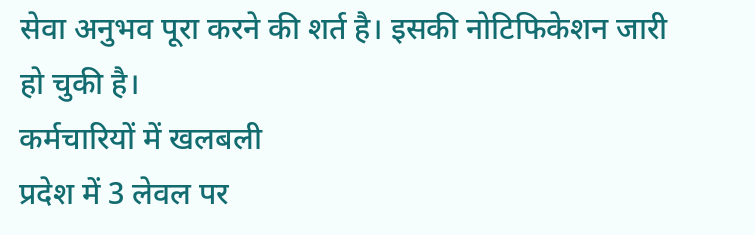सेवा अनुभव पूरा करने की शर्त है। इसकी नोटिफिकेशन जारी हो चुकी है।
कर्मचारियों में खलबली
प्रदेश में 3 लेवल पर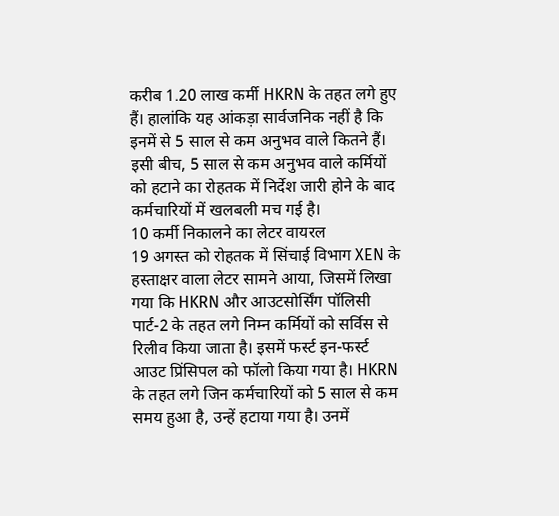करीब 1.20 लाख कर्मी HKRN के तहत लगे हुए हैं। हालांकि यह आंकड़ा सार्वजनिक नहीं है कि इनमें से 5 साल से कम अनुभव वाले कितने हैं। इसी बीच, 5 साल से कम अनुभव वाले कर्मियों को हटाने का रोहतक में निर्देश जारी होने के बाद कर्मचारियों में खलबली मच गई है।
10 कर्मी निकालने का लेटर वायरल
19 अगस्त को रोहतक में सिंचाई विभाग XEN के हस्ताक्षर वाला लेटर सामने आया, जिसमें लिखा गया कि HKRN और आउटसोर्सिंग पॉलिसी पार्ट-2 के तहत लगे निम्न कर्मियों को सर्विस से रिलीव किया जाता है। इसमें फर्स्ट इन-फर्स्ट आउट प्रिंसिपल को फॉलो किया गया है। HKRN के तहत लगे जिन कर्मचारियों को 5 साल से कम समय हुआ है, उन्हें हटाया गया है। उनमें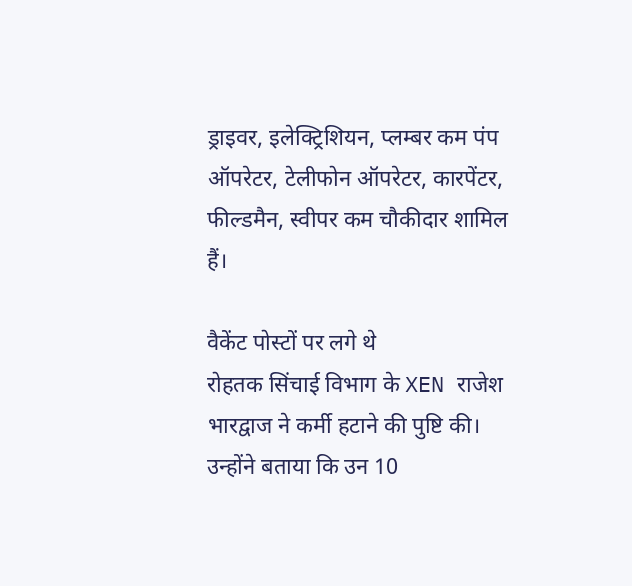ड्राइवर, इलेक्ट्रिशियन, प्लम्बर कम पंप ऑपरेटर, टेलीफोन ऑपरेटर, कारपेंटर, फील्डमैन, स्वीपर कम चौकीदार शामिल हैं।

वैकेंट पोस्टों पर लगे थे
रोहतक सिंचाई विभाग के XEN राजेश भारद्वाज ने कर्मी हटाने की पुष्टि की। उन्होंने बताया कि उन 10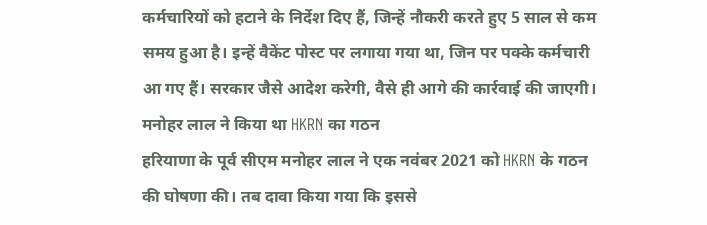कर्मचारियों को हटाने के निर्देश दिए हैं, जिन्हें नौकरी करते हुए 5 साल से कम समय हुआ है। इन्हें वैकेंट पोस्ट पर लगाया गया था, जिन पर पक्के कर्मचारी आ गए हैं। सरकार जैसे आदेश करेगी, वैसे ही आगे की कार्रवाई की जाएगी।
मनोहर लाल ने किया था HKRN का गठन
हरियाणा के पूर्व सीएम मनोहर लाल ने एक नवंबर 2021 को HKRN के गठन की घोषणा की। तब दावा किया गया कि इससे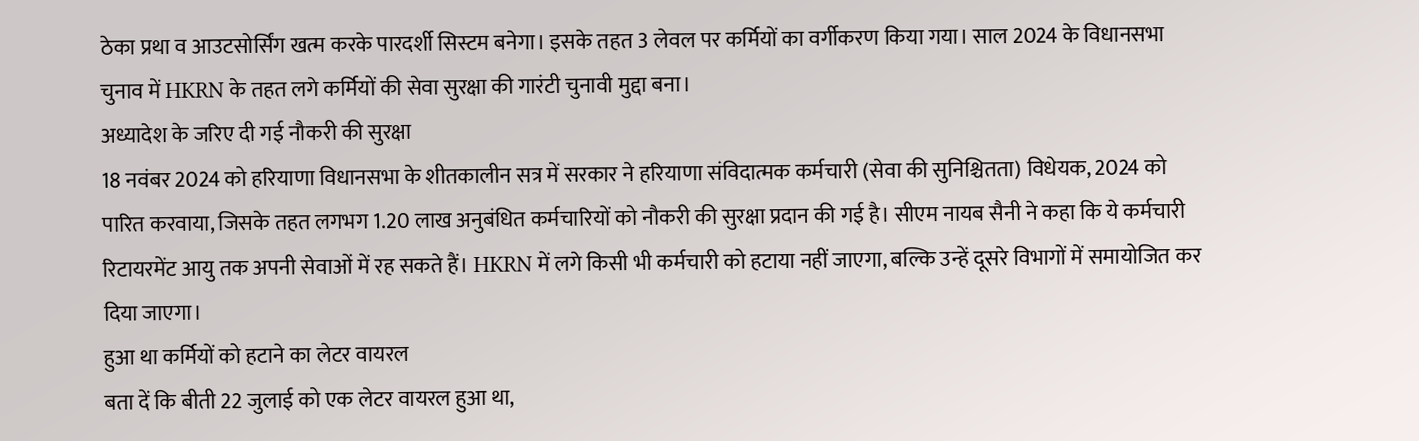ठेका प्रथा व आउटसोर्सिंग खत्म करके पारदर्शी सिस्टम बनेगा। इसके तहत 3 लेवल पर कर्मियों का वर्गीकरण किया गया। साल 2024 के विधानसभा चुनाव में HKRN के तहत लगे कर्मियों की सेवा सुरक्षा की गारंटी चुनावी मुद्दा बना।
अध्यादेश के जरिए दी गई नौकरी की सुरक्षा
18 नवंबर 2024 को हरियाणा विधानसभा के शीतकालीन सत्र में सरकार ने हरियाणा संविदात्मक कर्मचारी (सेवा की सुनिश्चितता) विधेयक, 2024 को पारित करवाया, जिसके तहत लगभग 1.20 लाख अनुबंधित कर्मचारियों को नौकरी की सुरक्षा प्रदान की गई है। सीएम नायब सैनी ने कहा कि ये कर्मचारी रिटायरमेंट आयु तक अपनी सेवाओं में रह सकते हैं। HKRN में लगे किसी भी कर्मचारी को हटाया नहीं जाएगा, बल्कि उन्हें दूसरे विभागों में समायोजित कर दिया जाएगा।
हुआ था कर्मियों को हटाने का लेटर वायरल
बता दें कि बीती 22 जुलाई को एक लेटर वायरल हुआ था,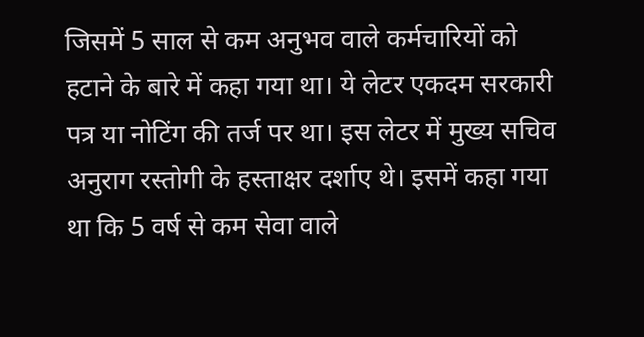जिसमें 5 साल से कम अनुभव वाले कर्मचारियों को हटाने के बारे में कहा गया था। ये लेटर एकदम सरकारी पत्र या नोटिंग की तर्ज पर था। इस लेटर में मुख्य सचिव अनुराग रस्तोगी के हस्ताक्षर दर्शाए थे। इसमें कहा गया था कि 5 वर्ष से कम सेवा वाले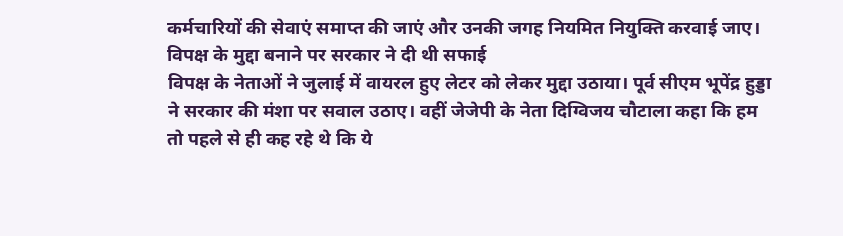कर्मचारियों की सेवाएं समाप्त की जाएं और उनकी जगह नियमित नियुक्ति करवाई जाए।
विपक्ष के मुद्दा बनाने पर सरकार ने दी थी सफाई
विपक्ष के नेताओं ने जुलाई में वायरल हुए लेटर को लेकर मुद्दा उठाया। पूर्व सीएम भूपेंद्र हुड्डा ने सरकार की मंशा पर सवाल उठाए। वहीं जेजेपी के नेता दिग्विजय चौटाला कहा कि हम तो पहले से ही कह रहे थे कि ये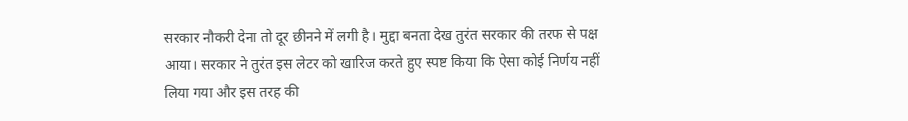सरकार नौकरी देना तो दूर छीनने में लगी है। मुद्दा बनता देख तुरंत सरकार की तरफ से पक्ष आया। सरकार ने तुरंत इस लेटर को खारिज करते हुए स्पष्ट किया कि ऐसा कोई निर्णय नहीं लिया गया और इस तरह की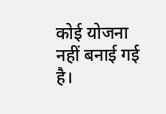कोई योजना नहीं बनाई गई है।